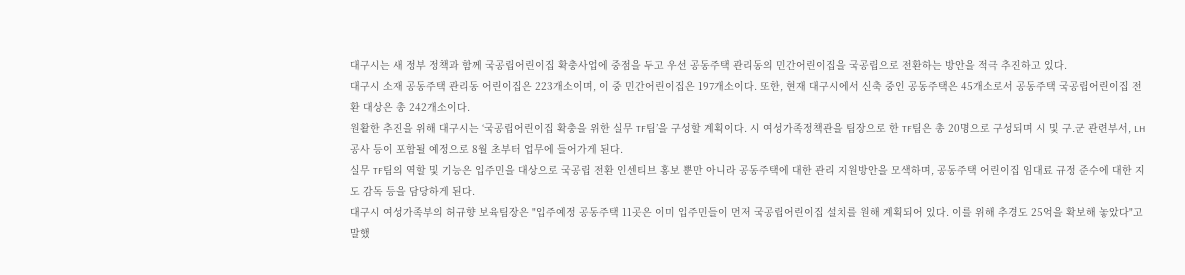대구시는 새 정부 정책과 함께 국공립어린이집 확충사업에 중점을 두고 우선 공동주택 관리동의 민간어린이집을 국공립으로 전환하는 방안을 적극 추진하고 있다.
대구시 소재 공동주택 관리동 어린이집은 223개소이며, 이 중 민간어린이집은 197개소이다. 또한, 현재 대구시에서 신축 중인 공동주택은 45개소로서 공동주택 국공립어린이집 전환 대상은 총 242개소이다.
원활한 추진을 위해 대구시는 ‘국공립어린이집 확충을 위한 실무 TF팀’을 구성할 계획이다. 시 여성가족정책관을 팀장으로 한 TF팀은 총 20명으로 구성되며 시 및 구․군 관련부서, LH공사 등이 포함될 예정으로 8월 초부터 업무에 들어가게 된다.
실무 TF팀의 역할 및 기능은 입주민을 대상으로 국공립 전환 인센티브 홍보 뿐만 아니라 공동주택에 대한 관리 지원방안을 모색하며, 공동주택 어린이집 임대료 규정 준수에 대한 지도 감독 등을 담당하게 된다.
대구시 여성가족부의 허규향 보육팀장은 "입주예정 공동주택 11곳은 이미 입주민들이 먼저 국공립어린이집 설치를 원해 계획되어 있다. 이를 위해 추경도 25억을 확보해 놓았다"고 말했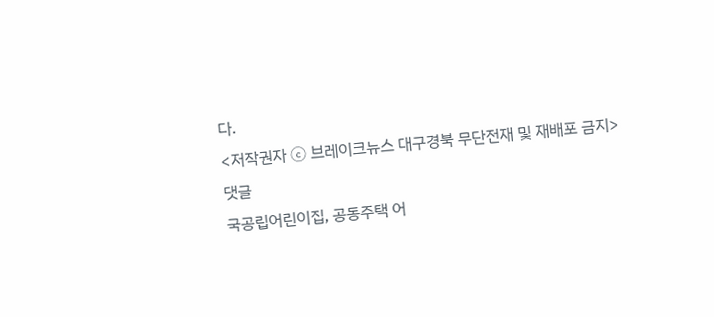다.
<저작권자 ⓒ 브레이크뉴스 대구경북 무단전재 및 재배포 금지>
댓글
국공립어린이집, 공동주택 어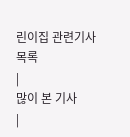린이집 관련기사목록
|
많이 본 기사
|